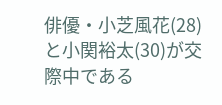俳優・小芝風花(28)と小関裕太(30)が交際中である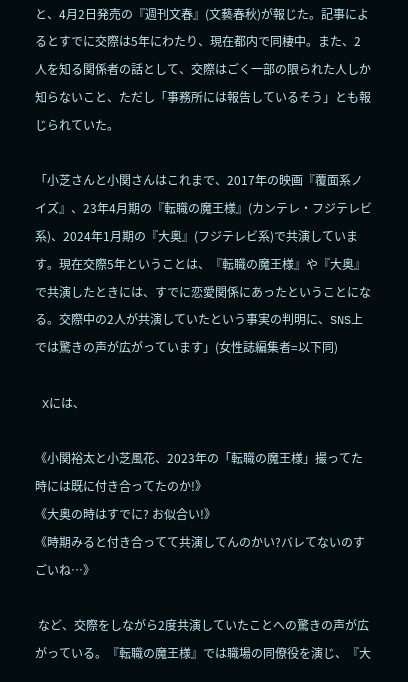と、4月2日発売の『週刊文春』(文藝春秋)が報じた。記事によるとすでに交際は5年にわたり、現在都内で同棲中。また、2人を知る関係者の話として、交際はごく一部の限られた人しか知らないこと、ただし「事務所には報告しているそう」とも報じられていた。

「小芝さんと小関さんはこれまで、2017年の映画『覆面系ノイズ』、23年4月期の『転職の魔王様』(カンテレ・フジテレビ系)、2024年1月期の『大奥』(フジテレビ系)で共演しています。現在交際5年ということは、『転職の魔王様』や『大奥』で共演したときには、すでに恋愛関係にあったということになる。交際中の2人が共演していたという事実の判明に、SNS上では驚きの声が広がっています」(女性誌編集者=以下同)

 Xには、

《小関裕太と小芝風花、2023年の「転職の魔王様」撮ってた時には既に付き合ってたのか!》
《大奥の時はすでに? お似合い!》
《時期みると付き合ってて共演してんのかい?バレてないのすごいね…》

 など、交際をしながら2度共演していたことへの驚きの声が広がっている。『転職の魔王様』では職場の同僚役を演じ、『大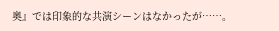奥』では印象的な共演シーンはなかったが……。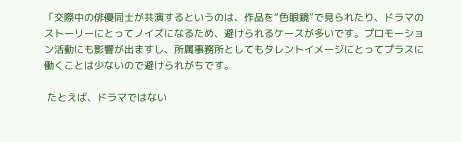「交際中の俳優同士が共演するというのは、作品を“色眼鏡”で見られたり、ドラマのストーリーにとってノイズになるため、避けられるケースが多いです。プロモーション活動にも影響が出ますし、所属事務所としてもタレントイメージにとってプラスに働くことは少ないので避けられがちです。

 たとえば、ドラマではない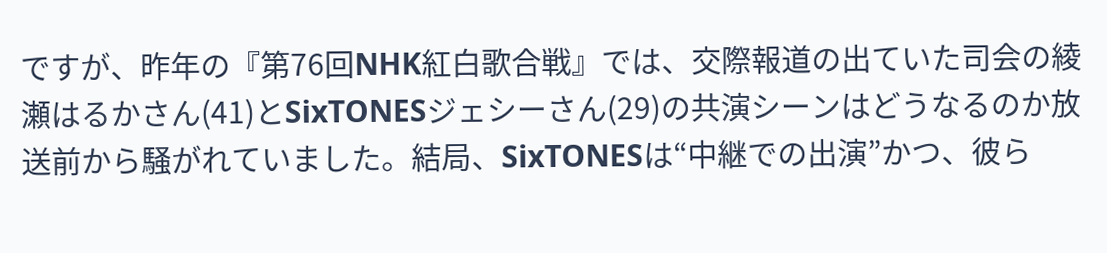ですが、昨年の『第76回NHK紅白歌合戦』では、交際報道の出ていた司会の綾瀬はるかさん(41)とSixTONESジェシーさん(29)の共演シーンはどうなるのか放送前から騒がれていました。結局、SixTONESは“中継での出演”かつ、彼ら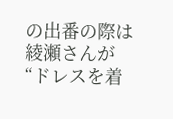の出番の際は綾瀬さんが“ドレスを着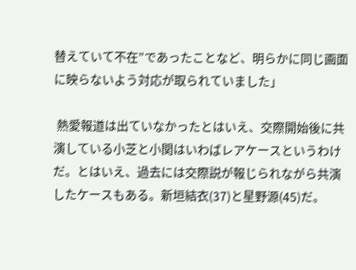替えていて不在”であったことなど、明らかに同じ画面に映らないよう対応が取られていました」

 熱愛報道は出ていなかったとはいえ、交際開始後に共演している小芝と小関はいわばレアケースというわけだ。とはいえ、過去には交際説が報じられながら共演したケースもある。新垣結衣(37)と星野源(45)だ。